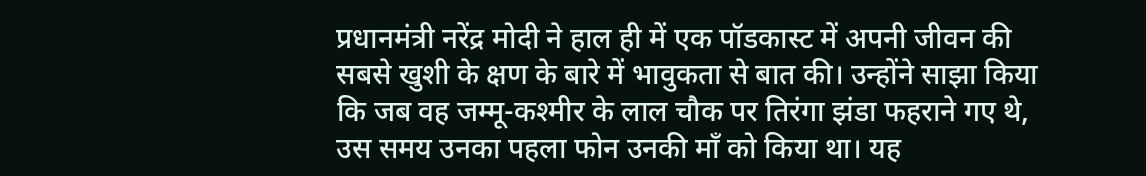प्रधानमंत्री नरेंद्र मोदी ने हाल ही में एक पॉडकास्ट में अपनी जीवन की सबसे खुशी के क्षण के बारे में भावुकता से बात की। उन्होंने साझा किया कि जब वह जम्मू-कश्मीर के लाल चौक पर तिरंगा झंडा फहराने गए थे, उस समय उनका पहला फोन उनकी माँ को किया था। यह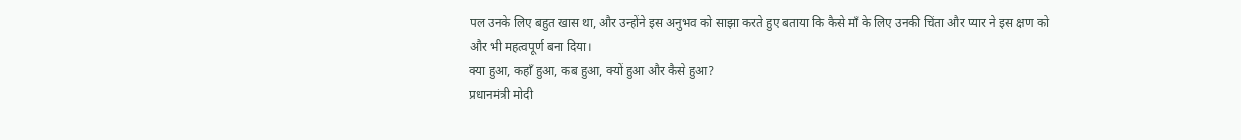पल उनके लिए बहुत खास था, और उन्होंने इस अनुभव को साझा करते हुए बताया कि कैसे माँ के लिए उनकी चिंता और प्यार ने इस क्षण को और भी महत्वपूर्ण बना दिया।
क्या हुआ, कहाँ हुआ, कब हुआ, क्यों हुआ और कैसे हुआ?
प्रधानमंत्री मोदी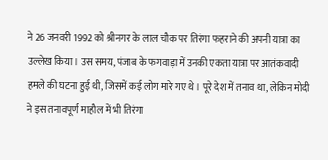ने 26 जनवरी 1992 को श्रीनगर के लाल चौक पर तिरंगा फहराने की अपनी यात्रा का उल्लेख किया। उस समय, पंजाब के फगवाड़ा में उनकी एकता यात्रा पर आतंकवादी हमले की घटना हुई थी, जिसमें कई लोग मारे गए थे। पूरे देश में तनाव था, लेकिन मोदी ने इस तनावपूर्ण माहौल में भी तिरंगा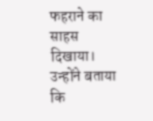फहराने का साहस दिखाया। उन्होंने बताया कि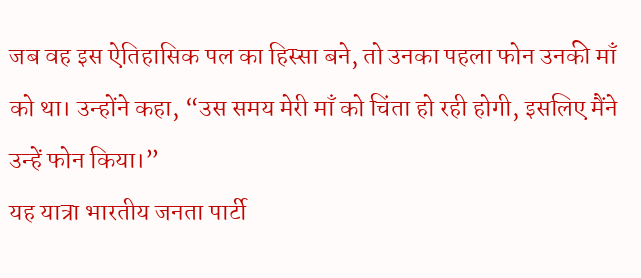जब वह इस ऐतिहासिक पल का हिस्सा बने, तो उनका पहला फोन उनकी माँ को था। उन्होंने कहा, “उस समय मेरी माँ को चिंता हो रही होगी, इसलिए मैंने उन्हें फोन किया।”
यह यात्रा भारतीय जनता पार्टी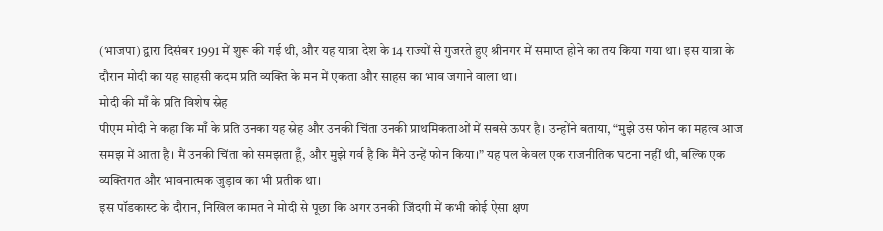(भाजपा) द्वारा दिसंबर 1991 में शुरू की गई थी, और यह यात्रा देश के 14 राज्यों से गुजरते हुए श्रीनगर में समाप्त होने का तय किया गया था। इस यात्रा के दौरान मोदी का यह साहसी कदम प्रति व्यक्ति के मन में एकता और साहस का भाव जगाने वाला था।
मोदी की माँ के प्रति विशेष स्नेह
पीएम मोदी ने कहा कि माँ के प्रति उनका यह स्नेह और उनकी चिंता उनकी प्राथमिकताओं में सबसे ऊपर है। उन्होंने बताया, “मुझे उस फोन का महत्व आज समझ में आता है। मैं उनकी चिंता को समझता हूँ, और मुझे गर्व है कि मैंने उन्हें फोन किया।” यह पल केवल एक राजनीतिक घटना नहीं थी, बल्कि एक व्यक्तिगत और भावनात्मक जुड़ाव का भी प्रतीक था।
इस पॉडकास्ट के दौरान, निखिल कामत ने मोदी से पूछा कि अगर उनकी जिंदगी में कभी कोई ऐसा क्षण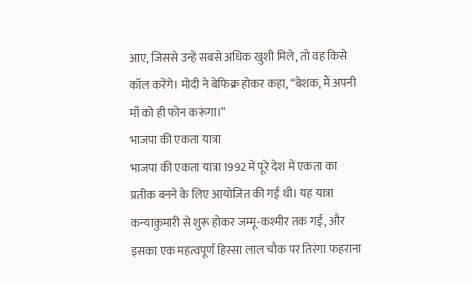आए, जिससे उन्हें सबसे अधिक खुशी मिले, तो वह किसे कॉल करेंगे। मोदी ने बेफिक्र होकर कहा, “बेशक, मैं अपनी माँ को ही फोन करूंगा।”
भाजपा की एकता यात्रा
भाजपा की एकता यात्रा 1992 में पूरे देश में एकता का प्रतीक बनने के लिए आयोजित की गई थी। यह यात्रा कन्याकुमारी से शुरू होकर जम्मू-कश्मीर तक गई, और इसका एक महत्वपूर्ण हिस्सा लाल चौक पर तिरंगा फहराना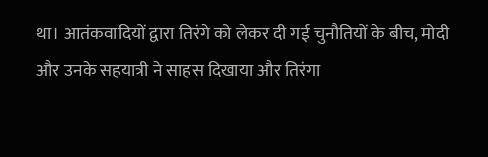था। आतंकवादियों द्वारा तिरंगे को लेकर दी गई चुनौतियों के बीच, मोदी और उनके सहयात्री ने साहस दिखाया और तिरंगा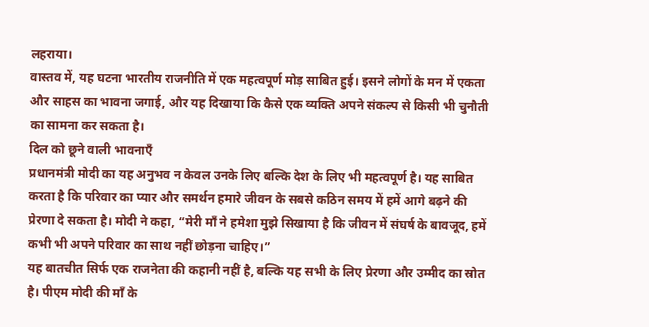लहराया।
वास्तव में, यह घटना भारतीय राजनीति में एक महत्वपूर्ण मोड़ साबित हुई। इसने लोगों के मन में एकता और साहस का भावना जगाई, और यह दिखाया कि कैसे एक व्यक्ति अपने संकल्प से किसी भी चुनौती का सामना कर सकता है।
दिल को छूने वाली भावनाएँ
प्रधानमंत्री मोदी का यह अनुभव न केवल उनके लिए बल्कि देश के लिए भी महत्वपूर्ण है। यह साबित करता है कि परिवार का प्यार और समर्थन हमारे जीवन के सबसे कठिन समय में हमें आगे बढ़ने की प्रेरणा दे सकता है। मोदी ने कहा, “मेरी माँ ने हमेशा मुझे सिखाया है कि जीवन में संघर्ष के बावजूद, हमें कभी भी अपने परिवार का साथ नहीं छोड़ना चाहिए।”
यह बातचीत सिर्फ एक राजनेता की कहानी नहीं है, बल्कि यह सभी के लिए प्रेरणा और उम्मीद का स्रोत है। पीएम मोदी की माँ के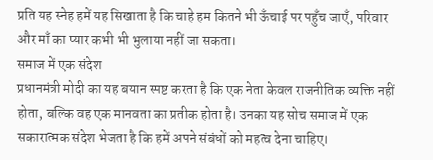प्रति यह स्नेह हमें यह सिखाता है कि चाहे हम कितने भी ऊँचाई पर पहुँच जाएँ, परिवार और माँ का प्यार कभी भी भुलाया नहीं जा सकता।
समाज में एक संदेश
प्रधानमंत्री मोदी का यह बयान स्पष्ट करता है कि एक नेता केवल राजनीतिक व्यक्ति नहीं होता, बल्कि वह एक मानवता का प्रतीक होता है। उनका यह सोच समाज में एक सकारात्मक संदेश भेजता है कि हमें अपने संबंधों को महत्व देना चाहिए।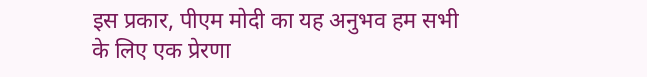इस प्रकार, पीएम मोदी का यह अनुभव हम सभी के लिए एक प्रेरणा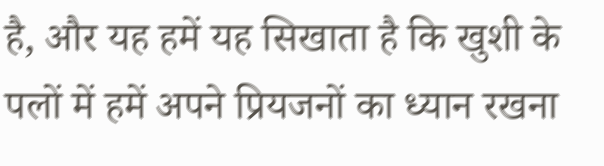है, और यह हमें यह सिखाता है कि खुशी के पलों में हमें अपने प्रियजनों का ध्यान रखना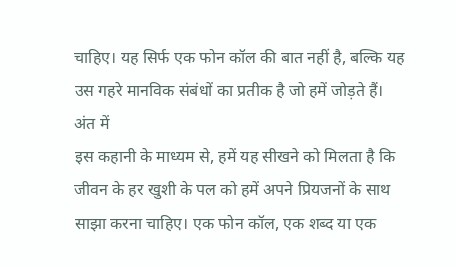चाहिए। यह सिर्फ एक फोन कॉल की बात नहीं है, बल्कि यह उस गहरे मानविक संबंधों का प्रतीक है जो हमें जोड़ते हैं।
अंत में
इस कहानी के माध्यम से, हमें यह सीखने को मिलता है कि जीवन के हर खुशी के पल को हमें अपने प्रियजनों के साथ साझा करना चाहिए। एक फोन कॉल, एक शब्द या एक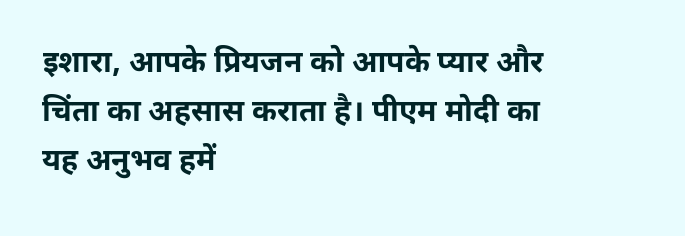इशारा, आपके प्रियजन को आपके प्यार और चिंता का अहसास कराता है। पीएम मोदी का यह अनुभव हमें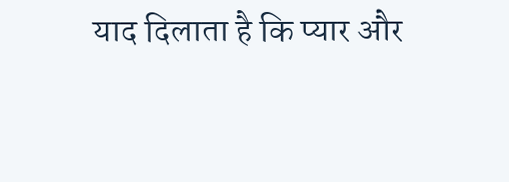याद दिलाता है कि प्यार और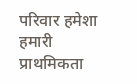परिवार हमेशा हमारी प्राथमिकता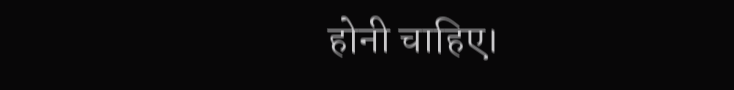होनी चाहिए।